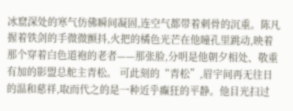冰窟深处的寒气仿佛瞬间凝固,连空气都带着刺骨的沉重。陈凡握着铁剑的手微微颤抖,火把的橘色光芒在他瞳孔里跳动,映着那个穿着白色道袍的老者——那张脸,分明是他朝夕相处、敬重有加的影盟总舵主青松。 可此刻的“青松”,眉宇间再无往日的温和慈祥,取而代之的是一种近乎癫狂的平静。他目光扫过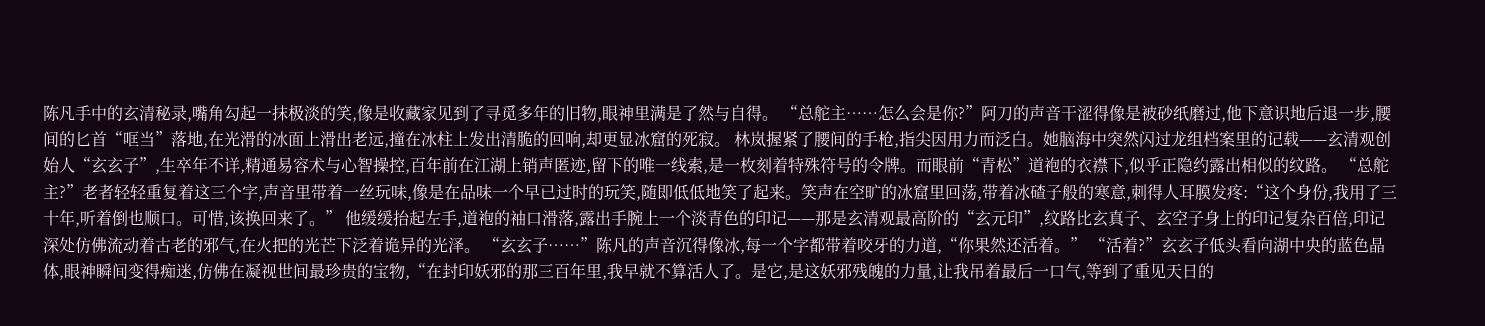陈凡手中的玄清秘录,嘴角勾起一抹极淡的笑,像是收藏家见到了寻觅多年的旧物,眼神里满是了然与自得。 “总舵主……怎么会是你?”阿刀的声音干涩得像是被砂纸磨过,他下意识地后退一步,腰间的匕首“哐当”落地,在光滑的冰面上滑出老远,撞在冰柱上发出清脆的回响,却更显冰窟的死寂。 林岚握紧了腰间的手枪,指尖因用力而泛白。她脑海中突然闪过龙组档案里的记载——玄清观创始人“玄玄子”,生卒年不详,精通易容术与心智操控,百年前在江湖上销声匿迹,留下的唯一线索,是一枚刻着特殊符号的令牌。而眼前“青松”道袍的衣襟下,似乎正隐约露出相似的纹路。 “总舵主?”老者轻轻重复着这三个字,声音里带着一丝玩味,像是在品味一个早已过时的玩笑,随即低低地笑了起来。笑声在空旷的冰窟里回荡,带着冰碴子般的寒意,刺得人耳膜发疼:“这个身份,我用了三十年,听着倒也顺口。可惜,该换回来了。” 他缓缓抬起左手,道袍的袖口滑落,露出手腕上一个淡青色的印记——那是玄清观最高阶的“玄元印”,纹路比玄真子、玄空子身上的印记复杂百倍,印记深处仿佛流动着古老的邪气,在火把的光芒下泛着诡异的光泽。 “玄玄子……”陈凡的声音沉得像冰,每一个字都带着咬牙的力道,“你果然还活着。” “活着?”玄玄子低头看向湖中央的蓝色晶体,眼神瞬间变得痴迷,仿佛在凝视世间最珍贵的宝物,“在封印妖邪的那三百年里,我早就不算活人了。是它,是这妖邪残魄的力量,让我吊着最后一口气,等到了重见天日的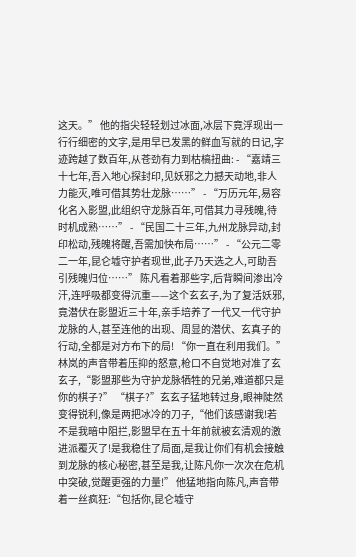这天。” 他的指尖轻轻划过冰面,冰层下竟浮现出一行行细密的文字,是用早已发黑的鲜血写就的日记,字迹跨越了数百年,从苍劲有力到枯槁扭曲: - “嘉靖三十七年,吾入地心探封印,见妖邪之力撼天动地,非人力能灭,唯可借其势壮龙脉……” - “万历元年,易容化名入影盟,此组织守龙脉百年,可借其力寻残魄,待时机成熟……” - “民国二十三年,九州龙脉异动,封印松动,残魄将醒,吾需加快布局……” - “公元二零二一年,昆仑墟守护者现世,此子乃天选之人,可助吾引残魄归位……” 陈凡看着那些字,后背瞬间渗出冷汗,连呼吸都变得沉重——这个玄玄子,为了复活妖邪,竟潜伏在影盟近三十年,亲手培养了一代又一代守护龙脉的人,甚至连他的出现、周显的潜伏、玄真子的行动,全都是对方布下的局! “你一直在利用我们。”林岚的声音带着压抑的怒意,枪口不自觉地对准了玄玄子,“影盟那些为守护龙脉牺牲的兄弟,难道都只是你的棋子?” “棋子?”玄玄子猛地转过身,眼神陡然变得锐利,像是两把冰冷的刀子,“他们该感谢我!若不是我暗中阻拦,影盟早在五十年前就被玄清观的激进派覆灭了!是我稳住了局面,是我让你们有机会接触到龙脉的核心秘密,甚至是我,让陈凡你一次次在危机中突破,觉醒更强的力量!” 他猛地指向陈凡,声音带着一丝疯狂:“包括你,昆仑墟守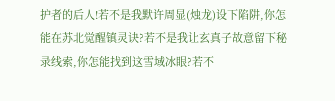护者的后人!若不是我默许周显(烛龙)设下陷阱,你怎能在苏北觉醒镇灵诀?若不是我让玄真子故意留下秘录线索,你怎能找到这雪域冰眼?若不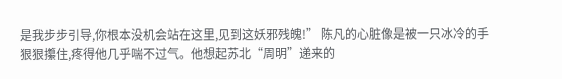是我步步引导,你根本没机会站在这里,见到这妖邪残魄!” 陈凡的心脏像是被一只冰冷的手狠狠攥住,疼得他几乎喘不过气。他想起苏北“周明”递来的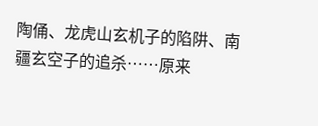陶俑、龙虎山玄机子的陷阱、南疆玄空子的追杀……原来